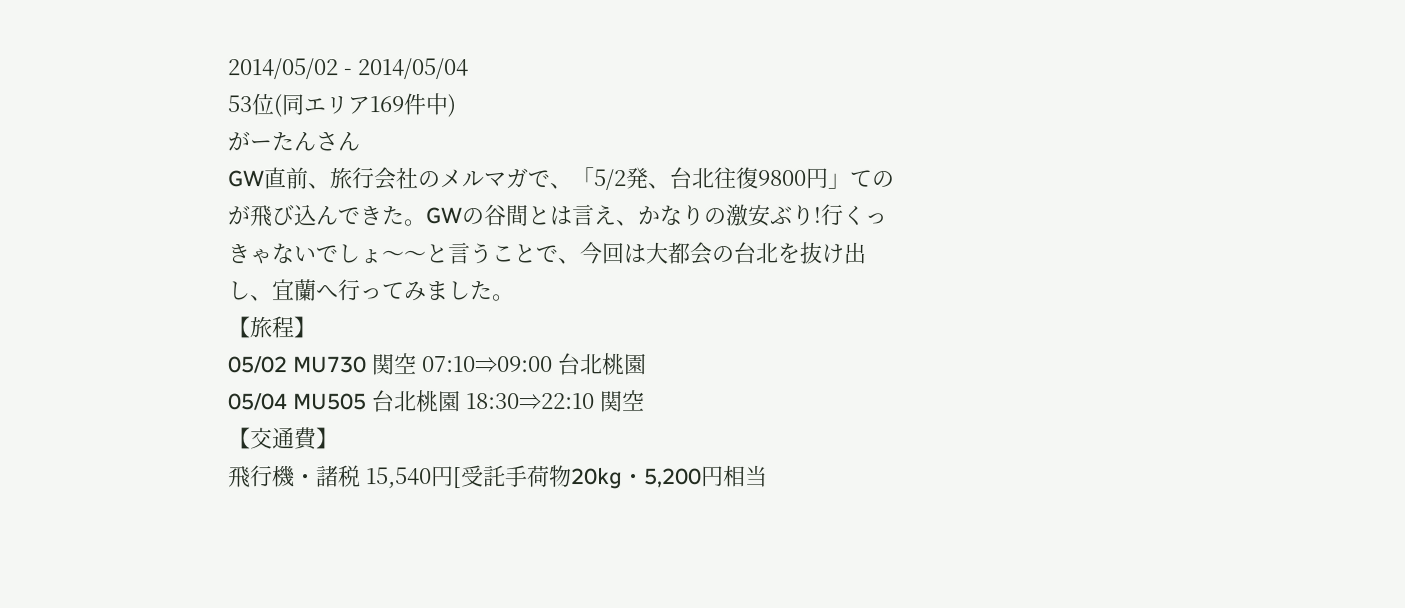2014/05/02 - 2014/05/04
53位(同エリア169件中)
がーたんさん
GW直前、旅行会社のメルマガで、「5/2発、台北往復9800円」てのが飛び込んできた。GWの谷間とは言え、かなりの激安ぶり!行くっきゃないでしょ〜〜と言うことで、今回は大都会の台北を抜け出し、宜蘭へ行ってみました。
【旅程】
05/02 MU730 関空 07:10⇒09:00 台北桃園
05/04 MU505 台北桃園 18:30⇒22:10 関空
【交通費】
飛行機・諸税 15,540円[受託手荷物20kg・5,200円相当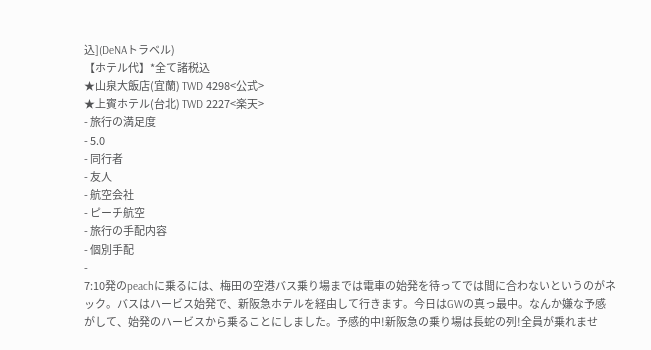込](DeNAトラベル)
【ホテル代】*全て諸税込
★山泉大飯店(宜蘭) TWD 4298<公式>
★上賓ホテル(台北) TWD 2227<楽天>
- 旅行の満足度
- 5.0
- 同行者
- 友人
- 航空会社
- ピーチ航空
- 旅行の手配内容
- 個別手配
-
7:10発のpeachに乗るには、梅田の空港バス乗り場までは電車の始発を待ってでは間に合わないというのがネック。バスはハービス始発で、新阪急ホテルを経由して行きます。今日はGWの真っ最中。なんか嫌な予感がして、始発のハービスから乗ることにしました。予感的中!新阪急の乗り場は長蛇の列!全員が乗れませ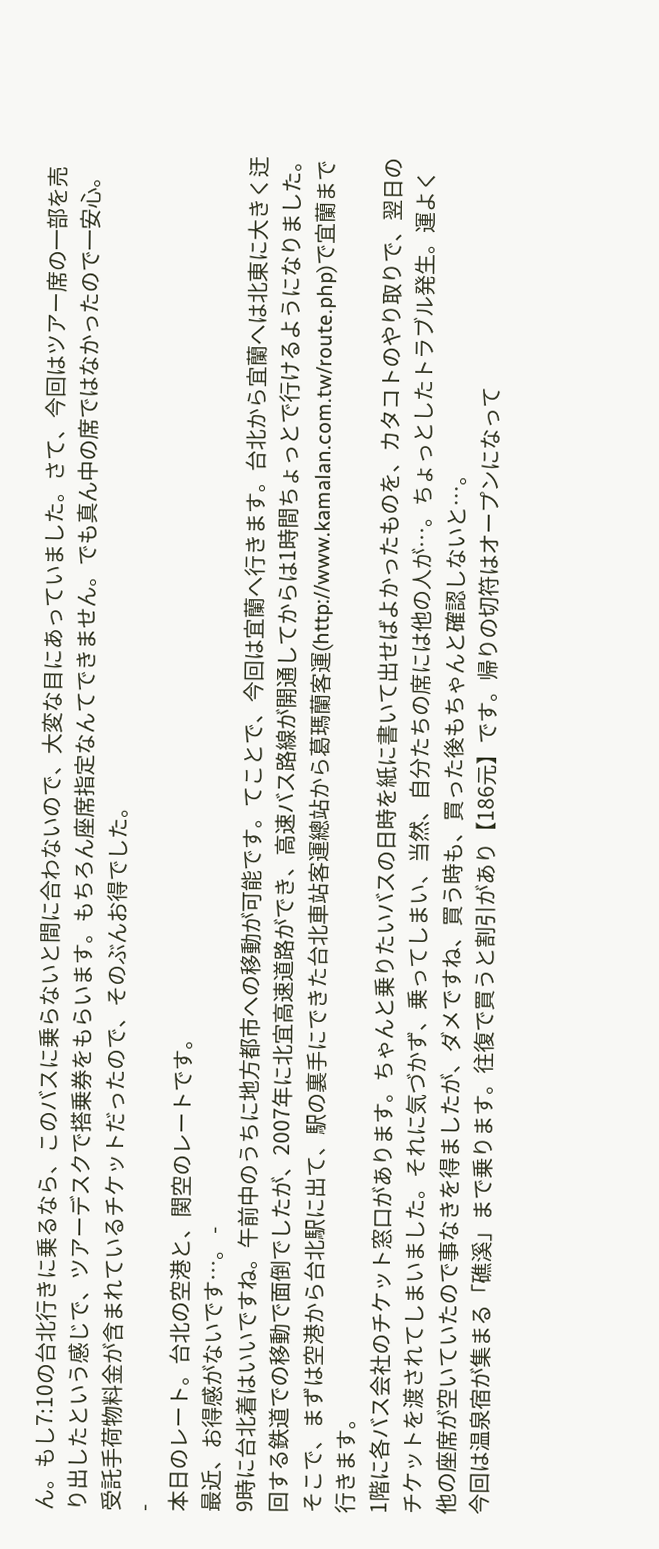ん。もし7:10の台北行きに乗るなら、このバスに乗らないと間に合わないので、大変な目にあっていました。さて、今回はツアー席の一部を売り出したという感じで、ツアーデスクで搭乗券をもらいます。もちろん座席指定なんてできません。でも真ん中の席ではなかったので一安心。受託手荷物料金が含まれているチケットだったので、そのぶんお得でした。
-
本日のレート。台北の空港と、関空のレートです。
最近、お得感がないです…。 -
9時に台北着はいいですね。午前中のうちに地方都市への移動が可能です。てことで、今回は宜蘭へ行きます。台北から宜蘭へは北東に大きく迂回する鉄道での移動で面倒でしたが、2007年に北宜高速道路ができ、高速バス路線が開通してからは1時間ちょっとで行けるようになりました。そこで、まずは空港から台北駅に出て、駅の裏手にできた台北車站客運總站から葛瑪蘭客運(http://www.kamalan.com.tw/route.php)で宜蘭まで行きます。
1階に各バス会社のチケット窓口があります。ちゃんと乗りたいバスの日時を紙に書いて出せばよかったものを、カタコトのやり取りで、翌日のチケットを渡されてしまいました。それに気づかず、乗ってしまい、当然、自分たちの席には他の人が…。ちょっとしたトラブル発生。運よく他の座席が空いていたので事なきを得ましたが、ダメですね、買う時も、買った後もちゃんと確認しないと…。
今回は温泉宿が集まる「礁溪」まで乗ります。往復で買うと割引があり【186元】です。帰りの切符はオープンになって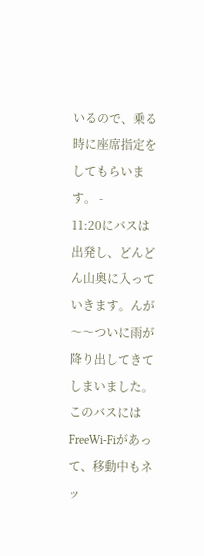いるので、乗る時に座席指定をしてもらいます。 -
11:20にバスは出発し、どんどん山奥に入っていきます。んが〜〜ついに雨が降り出してきてしまいました。このバスにはFreeWi-Fiがあって、移動中もネッ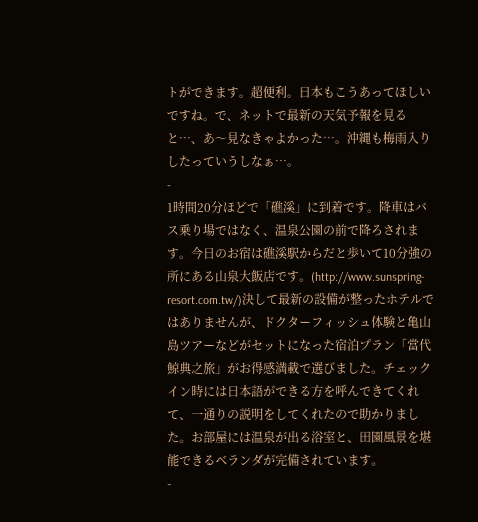トができます。超便利。日本もこうあってほしいですね。で、ネットで最新の天気予報を見ると…、あ〜見なきゃよかった…。沖縄も梅雨入りしたっていうしなぁ…。
-
1時間20分ほどで「礁溪」に到着です。降車はバス乗り場ではなく、温泉公園の前で降ろされます。今日のお宿は礁溪駅からだと歩いて10分強の所にある山泉大飯店です。(http://www.sunspring-resort.com.tw/)決して最新の設備が整ったホテルではありませんが、ドクターフィッシュ体験と亀山島ツアーなどがセットになった宿泊プラン「當代鯨典之旅」がお得感満載で選びました。チェックイン時には日本語ができる方を呼んできてくれて、一通りの説明をしてくれたので助かりました。お部屋には温泉が出る浴室と、田園風景を堪能できるベランダが完備されています。
-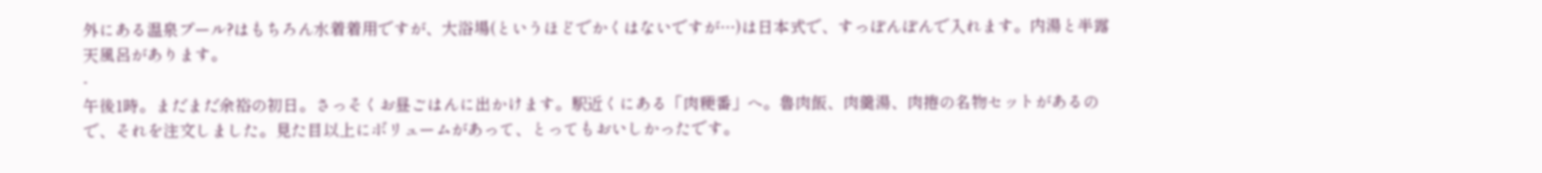外にある温泉プール?はもちろん水着着用ですが、大浴場(というほどでかくはないですが…)は日本式で、すっぽんぽんで入れます。内湯と半露天風呂があります。
-
午後1時。まだまだ余裕の初日。さっそくお昼ごはんに出かけます。駅近くにある「肉粳番」へ。魯肉飯、肉羹湯、肉捲の名物セットがあるので、それを注文しました。見た目以上にボリュームがあって、とってもおいしかったです。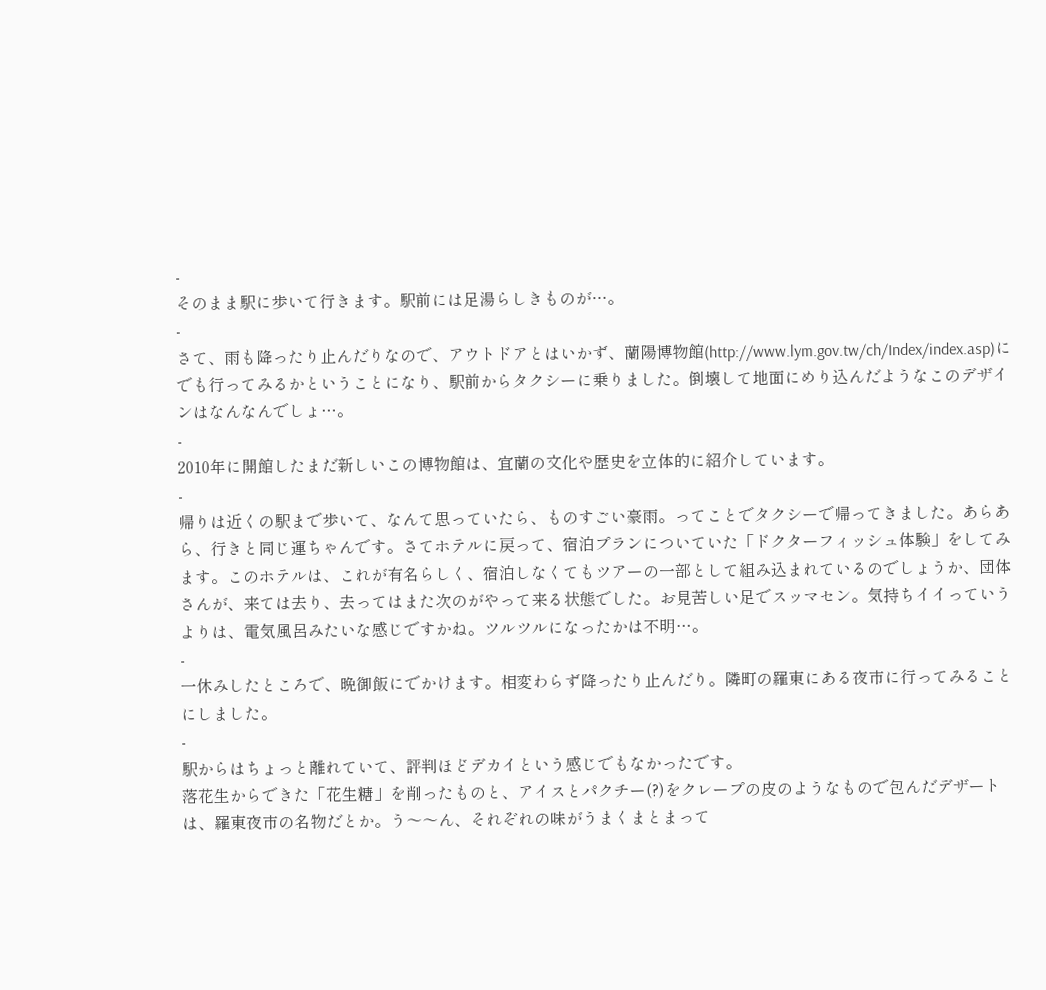-
そのまま駅に歩いて行きます。駅前には足湯らしきものが…。
-
さて、雨も降ったり止んだりなので、アウトドアとはいかず、蘭陽博物館(http://www.lym.gov.tw/ch/Index/index.asp)にでも行ってみるかということになり、駅前からタクシーに乗りました。倒壊して地面にめり込んだようなこのデザインはなんなんでしょ…。
-
2010年に開館したまだ新しいこの博物館は、宜蘭の文化や歴史を立体的に紹介しています。
-
帰りは近くの駅まで歩いて、なんて思っていたら、ものすごい豪雨。ってことでタクシーで帰ってきました。あらあら、行きと同じ運ちゃんです。さてホテルに戻って、宿泊プランについていた「ドクターフィッシュ体験」をしてみます。このホテルは、これが有名らしく、宿泊しなくてもツアーの一部として組み込まれているのでしょうか、団体さんが、来ては去り、去ってはまた次のがやって来る状態でした。お見苦しい足でスッマセン。気持ちイイっていうよりは、電気風呂みたいな感じですかね。ツルツルになったかは不明…。
-
一休みしたところで、晩御飯にでかけます。相変わらず降ったり止んだり。隣町の羅東にある夜市に行ってみることにしました。
-
駅からはちょっと離れていて、評判ほどデカイという感じでもなかったです。
落花生からできた「花生糖」を削ったものと、アイスとパクチー(?)をクレープの皮のようなもので包んだデザートは、羅東夜市の名物だとか。う〜〜ん、それぞれの味がうまくまとまって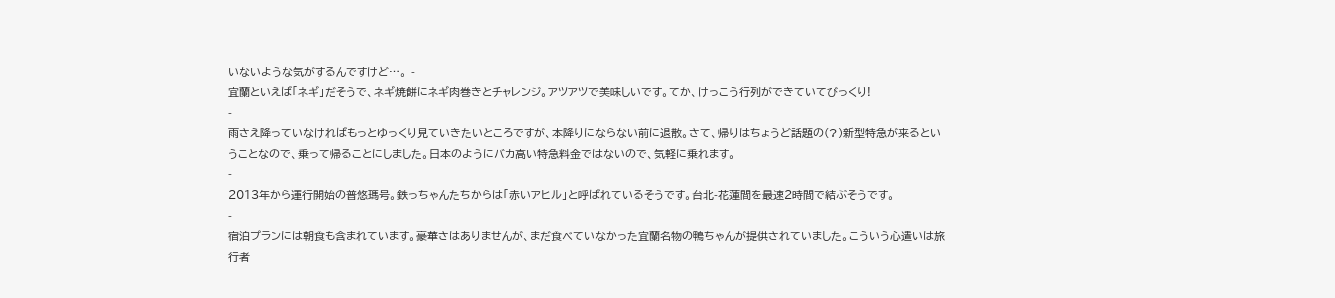いないような気がするんですけど…。 -
宜蘭といえば「ネギ」だそうで、ネギ焼餅にネギ肉巻きとチャレンジ。アツアツで美味しいです。てか、けっこう行列ができていてびっくり!
-
雨さえ降っていなければもっとゆっくり見ていきたいところですが、本降りにならない前に退散。さて、帰りはちょうど話題の(?)新型特急が来るということなので、乗って帰ることにしました。日本のようにバカ高い特急料金ではないので、気軽に乗れます。
-
2013年から運行開始の普悠瑪号。鉄っちゃんたちからは「赤いアヒル」と呼ばれているそうです。台北-花蓮間を最速2時間で結ぶそうです。
-
宿泊プランには朝食も含まれています。豪華さはありませんが、まだ食べていなかった宜蘭名物の鴨ちゃんが提供されていました。こういう心遣いは旅行者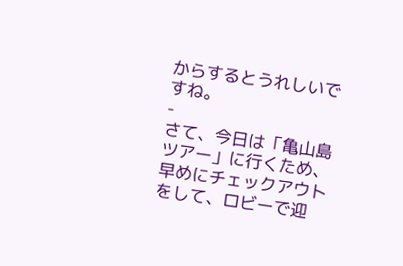からするとうれしいですね。
-
さて、今日は「亀山島ツアー」に行くため、早めにチェックアウトをして、ロビーで迎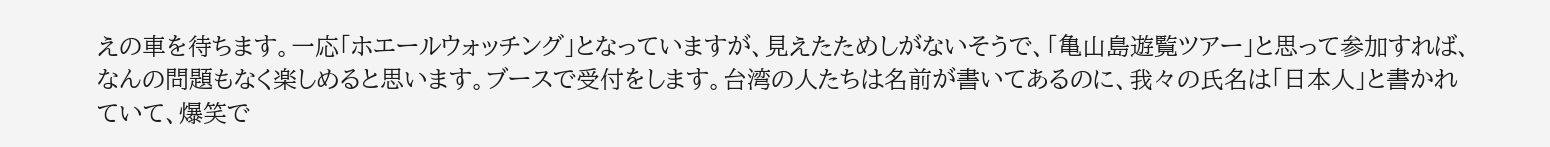えの車を待ちます。一応「ホエールウォッチング」となっていますが、見えたためしがないそうで、「亀山島遊覧ツアー」と思って参加すれば、なんの問題もなく楽しめると思います。ブースで受付をします。台湾の人たちは名前が書いてあるのに、我々の氏名は「日本人」と書かれていて、爆笑で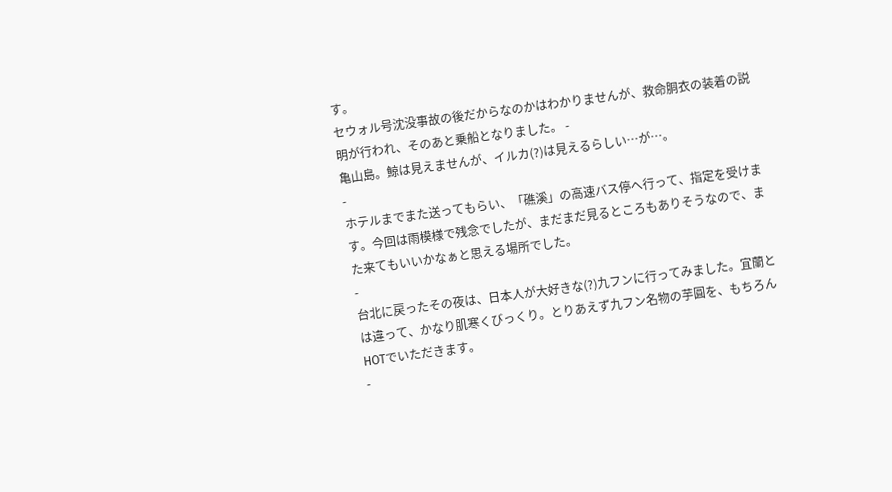す。
セウォル号沈没事故の後だからなのかはわかりませんが、救命胴衣の装着の説明が行われ、そのあと乗船となりました。 -
亀山島。鯨は見えませんが、イルカ(?)は見えるらしい…が…。
-
ホテルまでまた送ってもらい、「礁溪」の高速バス停へ行って、指定を受けます。今回は雨模様で残念でしたが、まだまだ見るところもありそうなので、また来てもいいかなぁと思える場所でした。
-
台北に戻ったその夜は、日本人が大好きな(?)九フンに行ってみました。宜蘭とは違って、かなり肌寒くびっくり。とりあえず九フン名物の芋圓を、もちろんHOTでいただきます。
-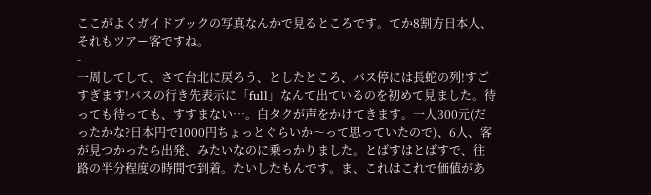ここがよくガイドブックの写真なんかで見るところです。てか8割方日本人、それもツアー客ですね。
-
一周してして、さて台北に戻ろう、としたところ、バス停には長蛇の列!すごすぎます!バスの行き先表示に「full」なんて出ているのを初めて見ました。待っても待っても、すすまない…。白タクが声をかけてきます。一人300元(だったかな?日本円で1000円ちょっとぐらいか〜って思っていたので)、6人、客が見つかったら出発、みたいなのに乗っかりました。とばすはとばすで、往路の半分程度の時間で到着。たいしたもんです。ま、これはこれで価値があ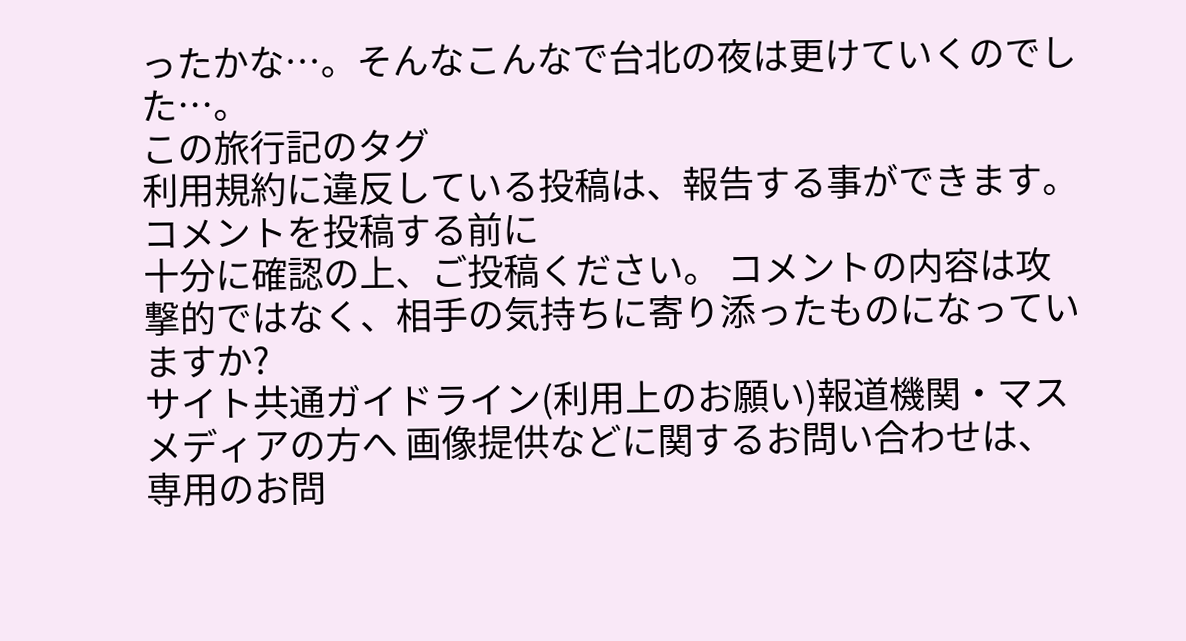ったかな…。そんなこんなで台北の夜は更けていくのでした…。
この旅行記のタグ
利用規約に違反している投稿は、報告する事ができます。
コメントを投稿する前に
十分に確認の上、ご投稿ください。 コメントの内容は攻撃的ではなく、相手の気持ちに寄り添ったものになっていますか?
サイト共通ガイドライン(利用上のお願い)報道機関・マスメディアの方へ 画像提供などに関するお問い合わせは、専用のお問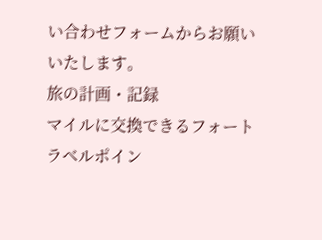い合わせフォームからお願いいたします。
旅の計画・記録
マイルに交換できるフォートラベルポイン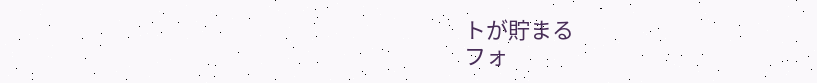トが貯まる
フォ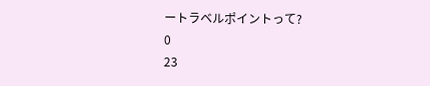ートラベルポイントって?
0
23